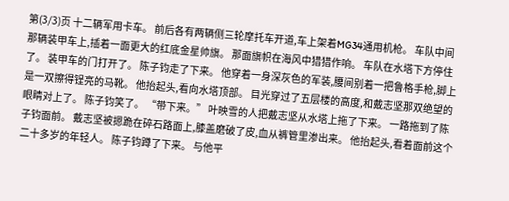第(3/3)页 十二辆军用卡车。 前后各有两辆侧三轮摩托车开道,车上架着MG34通用机枪。 车队中间那辆装甲车上,插着一面更大的红底金星帅旗。 那面旗帜在海风中猎猎作响。 车队在水塔下方停住了。 装甲车的门打开了。 陈子钧走了下来。 他穿着一身深灰色的军装,腰间别着一把鲁格手枪,脚上是一双擦得锃亮的马靴。 他抬起头,看向水塔顶部。 目光穿过了五层楼的高度,和戴志坚那双绝望的眼睛对上了。 陈子钧笑了。 “带下来。” 叶映雪的人把戴志坚从水塔上拖了下来。 一路拖到了陈子钧面前。 戴志坚被摁跪在碎石路面上,膝盖磨破了皮,血从裤管里渗出来。 他抬起头,看着面前这个二十多岁的年轻人。 陈子钧蹲了下来。 与他平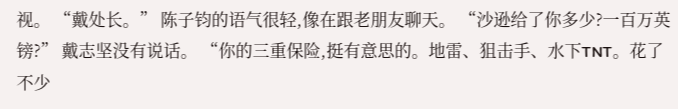视。 “戴处长。” 陈子钧的语气很轻,像在跟老朋友聊天。 “沙逊给了你多少?一百万英镑?” 戴志坚没有说话。 “你的三重保险,挺有意思的。地雷、狙击手、水下TNT。花了不少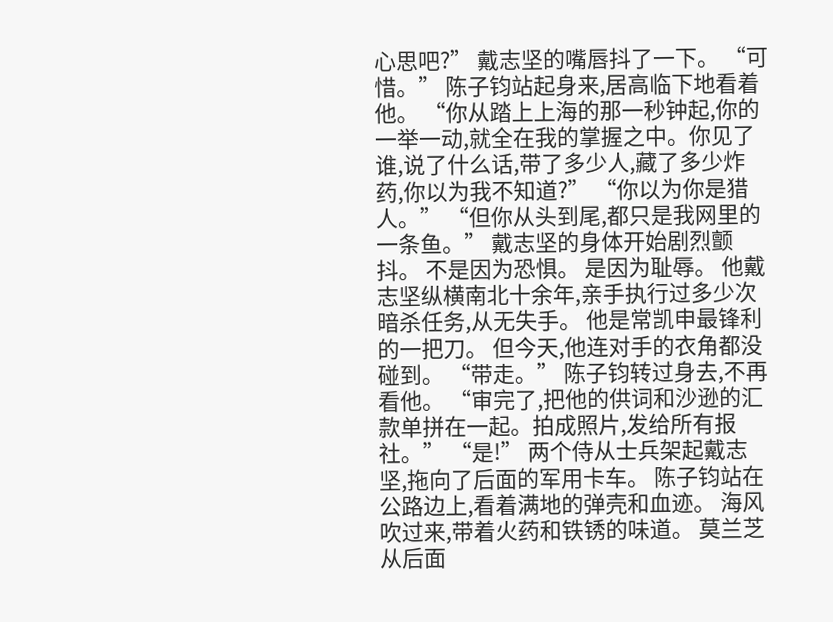心思吧?” 戴志坚的嘴唇抖了一下。 “可惜。” 陈子钧站起身来,居高临下地看着他。 “你从踏上上海的那一秒钟起,你的一举一动,就全在我的掌握之中。你见了谁,说了什么话,带了多少人,藏了多少炸药,你以为我不知道?” “你以为你是猎人。” “但你从头到尾,都只是我网里的一条鱼。” 戴志坚的身体开始剧烈颤抖。 不是因为恐惧。 是因为耻辱。 他戴志坚纵横南北十余年,亲手执行过多少次暗杀任务,从无失手。 他是常凯申最锋利的一把刀。 但今天,他连对手的衣角都没碰到。 “带走。” 陈子钧转过身去,不再看他。 “审完了,把他的供词和沙逊的汇款单拼在一起。拍成照片,发给所有报社。” “是!” 两个侍从士兵架起戴志坚,拖向了后面的军用卡车。 陈子钧站在公路边上,看着满地的弹壳和血迹。 海风吹过来,带着火药和铁锈的味道。 莫兰芝从后面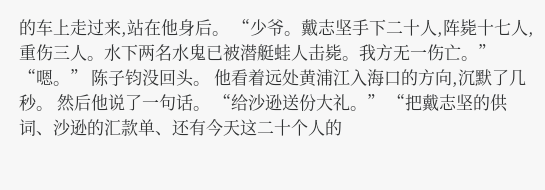的车上走过来,站在他身后。 “少爷。戴志坚手下二十人,阵毙十七人,重伤三人。水下两名水鬼已被潜艇蛙人击毙。我方无一伤亡。” “嗯。” 陈子钧没回头。 他看着远处黄浦江入海口的方向,沉默了几秒。 然后他说了一句话。 “给沙逊送份大礼。” “把戴志坚的供词、沙逊的汇款单、还有今天这二十个人的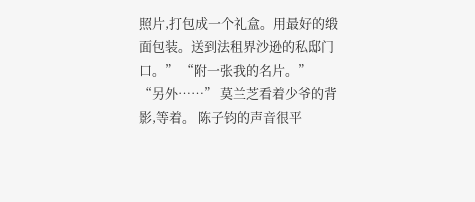照片,打包成一个礼盒。用最好的缎面包装。送到法租界沙逊的私邸门口。” “附一张我的名片。” “另外……” 莫兰芝看着少爷的背影,等着。 陈子钧的声音很平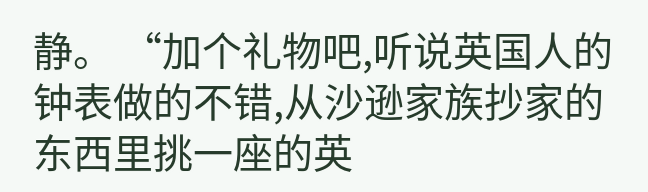静。 “加个礼物吧,听说英国人的钟表做的不错,从沙逊家族抄家的东西里挑一座的英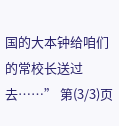国的大本钟给咱们的常校长送过去……” 第(3/3)页